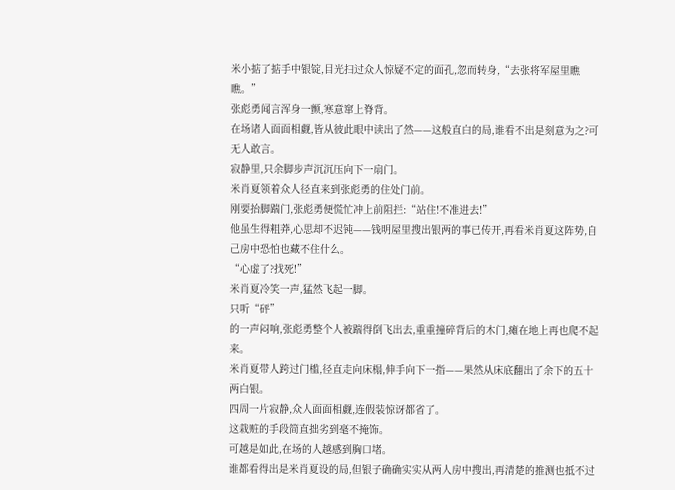米小掂了掂手中银锭,目光扫过众人惊疑不定的面孔,忽而转身,“去张将军屋里瞧瞧。”
张彪勇闻言浑身一颤,寒意窜上脊背。
在场诸人面面相觑,皆从彼此眼中读出了然——这般直白的局,谁看不出是刻意为之?可无人敢言。
寂静里,只余脚步声沉沉压向下一扇门。
米肖夏领着众人径直来到张彪勇的住处门前。
刚要抬脚踹门,张彪勇便慌忙冲上前阻拦:“站住!不准进去!”
他虽生得粗莽,心思却不迟钝——钱明屋里搜出银两的事已传开,再看米肖夏这阵势,自己房中恐怕也藏不住什么。
“心虚了?找死!”
米肖夏冷笑一声,猛然飞起一脚。
只听“砰”
的一声闷响,张彪勇整个人被踹得倒飞出去,重重撞碎背后的木门,瘫在地上再也爬不起来。
米肖夏带人跨过门槛,径直走向床榻,伸手向下一指——果然从床底翻出了余下的五十两白银。
四周一片寂静,众人面面相觑,连假装惊讶都省了。
这栽赃的手段简直拙劣到毫不掩饰。
可越是如此,在场的人越感到胸口堵。
谁都看得出是米肖夏设的局,但银子确确实实从两人房中搜出,再清楚的推测也抵不过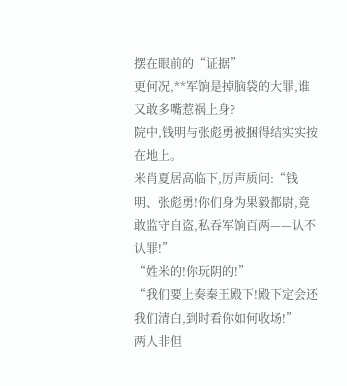摆在眼前的“证据”
更何况,**军饷是掉脑袋的大罪,谁又敢多嘴惹祸上身?
院中,钱明与张彪勇被捆得结实实按在地上。
米肖夏居高临下,厉声质问:“钱明、张彪勇!你们身为果毅都尉,竟敢监守自盗,私吞军饷百两——认不认罪!”
“姓米的!你玩阴的!”
“我们要上奏秦王殿下!殿下定会还我们清白,到时看你如何收场!”
两人非但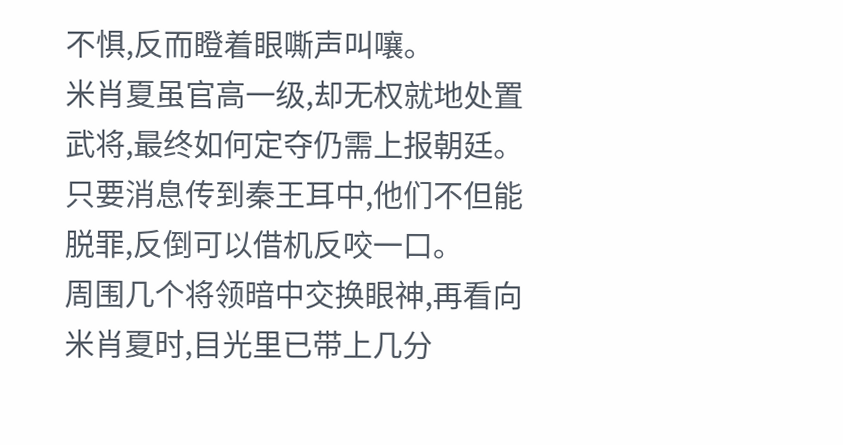不惧,反而瞪着眼嘶声叫嚷。
米肖夏虽官高一级,却无权就地处置武将,最终如何定夺仍需上报朝廷。
只要消息传到秦王耳中,他们不但能脱罪,反倒可以借机反咬一口。
周围几个将领暗中交换眼神,再看向米肖夏时,目光里已带上几分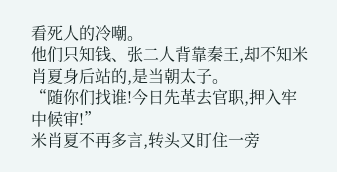看死人的冷嘲。
他们只知钱、张二人背靠秦王,却不知米肖夏身后站的,是当朝太子。
“随你们找谁!今日先革去官职,押入牢中候审!”
米肖夏不再多言,转头又盯住一旁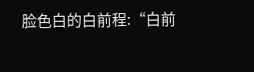脸色白的白前程:“白前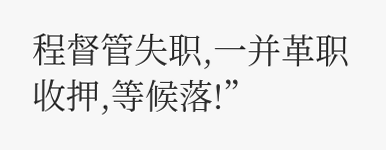程督管失职,一并革职收押,等候落!”